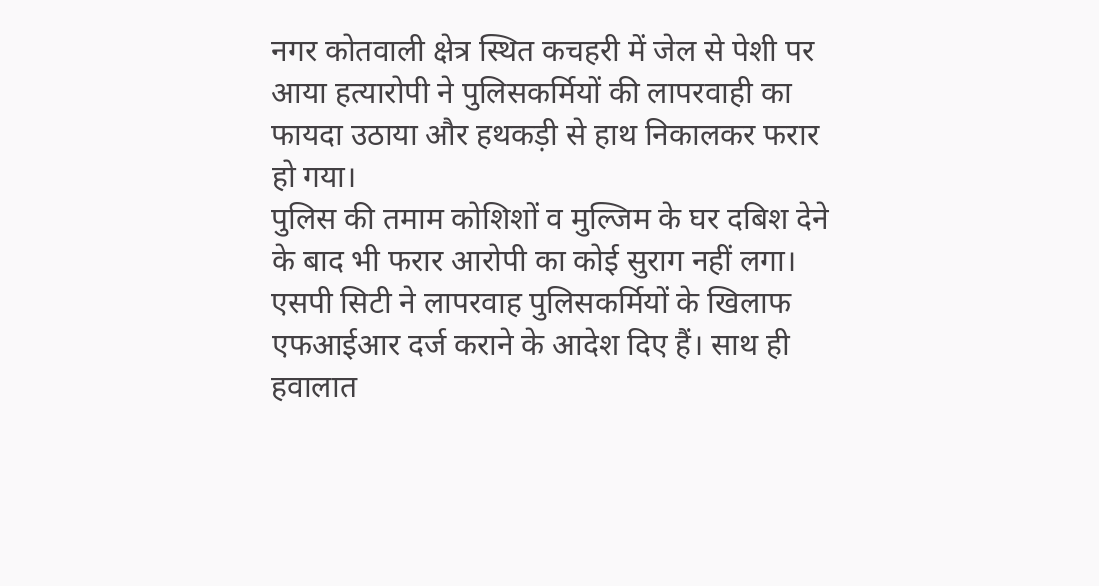नगर कोतवाली क्षेत्र स्थित कचहरी में जेल से पेशी पर आया हत्यारोपी ने पुलिसकर्मियों की लापरवाही का फायदा उठाया और हथकड़ी से हाथ निकालकर फरार हो गया।
पुलिस की तमाम कोशिशों व मुल्जिम के घर दबिश देने के बाद भी फरार आरोपी का कोई सुराग नहीं लगा। एसपी सिटी ने लापरवाह पुलिसकर्मियों के खिलाफ एफआईआर दर्ज कराने के आदेश दिए हैं। साथ ही हवालात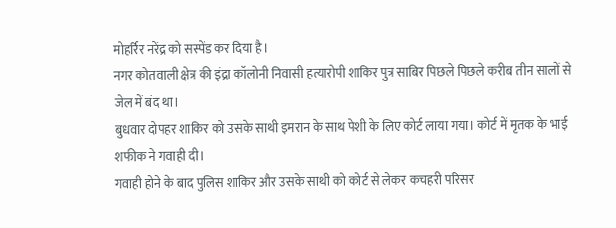मोहर्रिर नरेंद्र को सस्पेंड कर दिया है।
नगर कोतवाली क्षेत्र की इंद्रा कॉलोनी निवासी हत्यारोपी शाकिर पुत्र साबिर पिछले पिछले करीब तीन सालों से जेल में बंद था।
बुधवार दोपहर शाकिर को उसके साथी इमरान के साथ पेशी के लिए कोर्ट लाया गया। कोर्ट में मृतक के भाई शफीक ने गवाही दी।
गवाही होने के बाद पुलिस शाकिर और उसके साथी को कोर्ट से लेकर कचहरी परिसर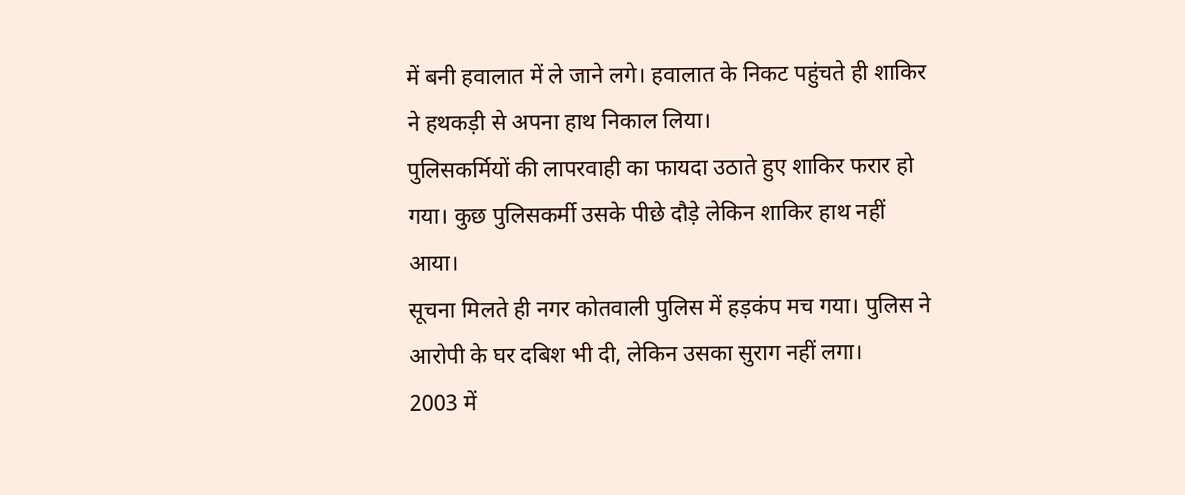में बनी हवालात में ले जाने लगे। हवालात के निकट पहुंचते ही शाकिर ने हथकड़ी से अपना हाथ निकाल लिया।
पुलिसकर्मियों की लापरवाही का फायदा उठाते हुए शाकिर फरार हो गया। कुछ पुलिसकर्मी उसके पीछे दौड़े लेकिन शाकिर हाथ नहीं आया।
सूचना मिलते ही नगर कोतवाली पुलिस में हड़कंप मच गया। पुलिस ने आरोपी के घर दबिश भी दी, लेकिन उसका सुराग नहीं लगा।
2003 में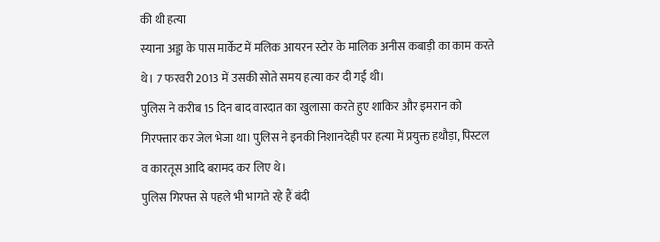की थी हत्या
स्याना अड्डा के पास मार्केट में मलिक आयरन स्टोर के मालिक अनीस कबाड़ी का काम करते थे। 7 फरवरी 2013 में उसकी सोते समय हत्या कर दी गई थी।
पुलिस ने करीब 15 दिन बाद वारदात का खुलासा करते हुए शाकिर और इमरान को गिरफ्तार कर जेल भेजा था। पुलिस ने इनकी निशानदेही पर हत्या में प्रयुक्त हथौड़ा, पिस्टल व कारतूस आदि बरामद कर लिए थे।
पुलिस गिरफ्त से पहले भी भागते रहे हैं बंदी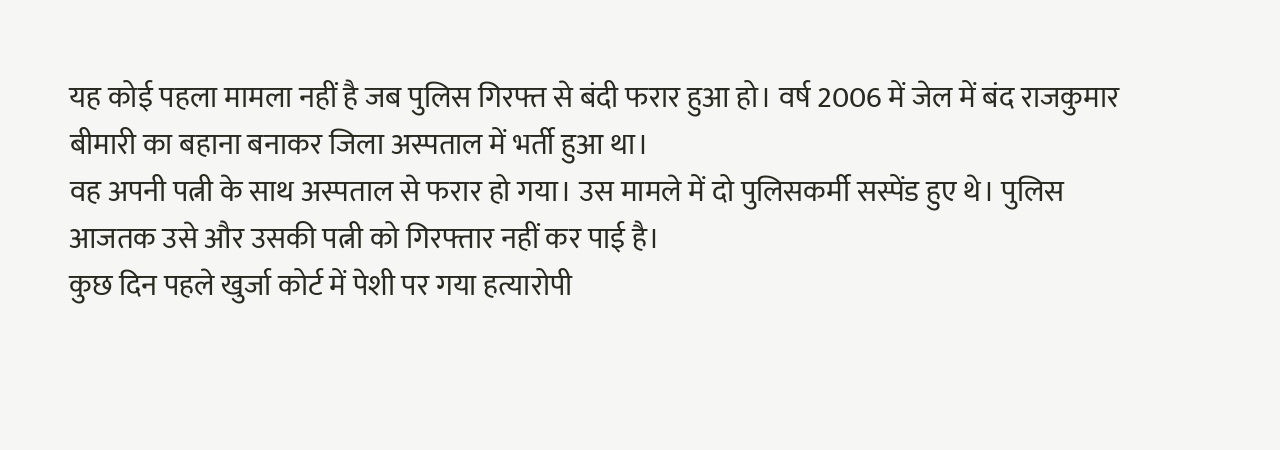यह कोई पहला मामला नहीं है जब पुलिस गिरफ्त से बंदी फरार हुआ हो। वर्ष 2006 में जेल में बंद राजकुमार बीमारी का बहाना बनाकर जिला अस्पताल में भर्ती हुआ था।
वह अपनी पत्नी के साथ अस्पताल से फरार हो गया। उस मामले में दो पुलिसकर्मी सस्पेंड हुए थे। पुलिस आजतक उसे और उसकी पत्नी को गिरफ्तार नहीं कर पाई है।
कुछ दिन पहले खुर्जा कोर्ट में पेशी पर गया हत्यारोपी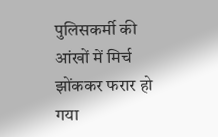पुलिसकर्मी की आंखों में मिर्च झोंककर फरार हो गया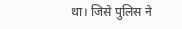था। जिसे पुलिस ने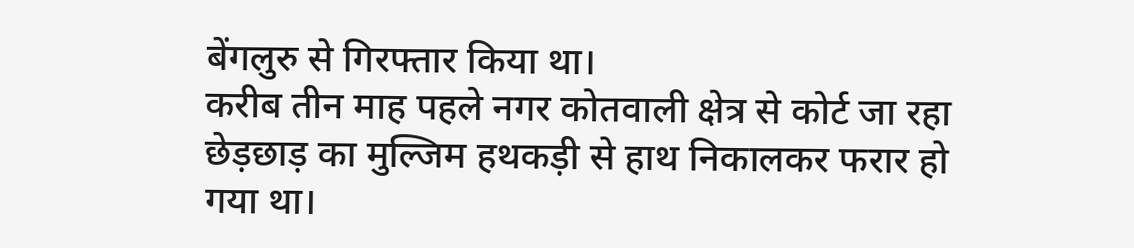बेंगलुरु से गिरफ्तार किया था।
करीब तीन माह पहले नगर कोतवाली क्षेत्र से कोर्ट जा रहा छेड़छाड़ का मुल्जिम हथकड़ी से हाथ निकालकर फरार हो गया था।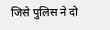जिसे पुलिस ने दो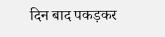दिन बाद पकड़कर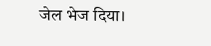जेल भेज दिया।